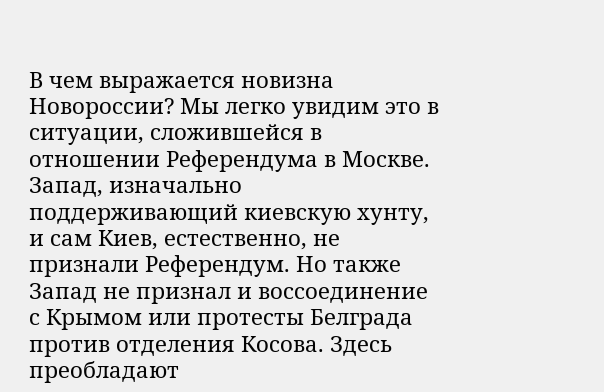В чем выражается новизна Новороссии? Мы легко увидим это в ситуации, сложившейся в отношении Референдума в Москве. Запад, изначально поддерживающий киевскую хунту, и сам Киев, естественно, не признали Референдум. Но также Запад не признал и воссоединение с Крымом или протесты Белграда против отделения Косова. Здесь преобладают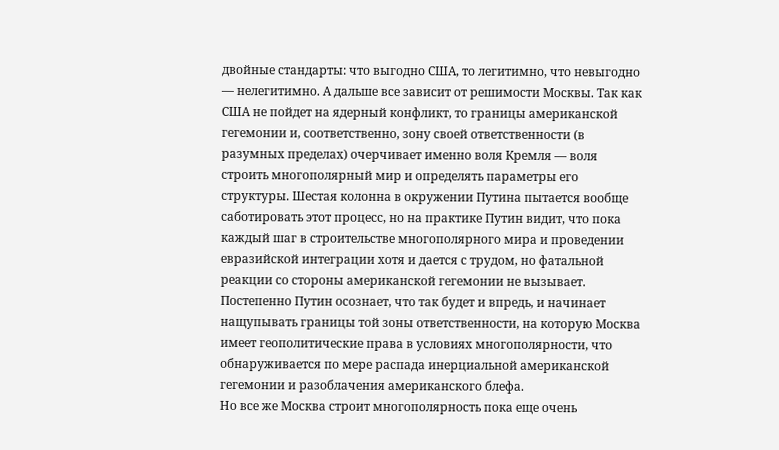двойные стандарты: что выгодно США, то легитимно, что невыгодно — нелегитимно. А дальше все зависит от решимости Москвы. Так как США не пойдет на ядерный конфликт, то границы американской гегемонии и, соответственно, зону своей ответственности (в разумных пределах) очерчивает именно воля Кремля — воля строить многополярный мир и определять параметры его структуры. Шестая колонна в окружении Путина пытается вообще саботировать этот процесс, но на практике Путин видит, что пока каждый шаг в строительстве многополярного мира и проведении евразийской интеграции хотя и дается с трудом, но фатальной реакции со стороны американской гегемонии не вызывает. Постепенно Путин осознает, что так будет и впредь, и начинает нащупывать границы той зоны ответственности, на которую Москва имеет геополитические права в условиях многополярности, что обнаруживается по мере распада инерциальной американской гегемонии и разоблачения американского блефа.
Но все же Москва строит многополярность пока еще очень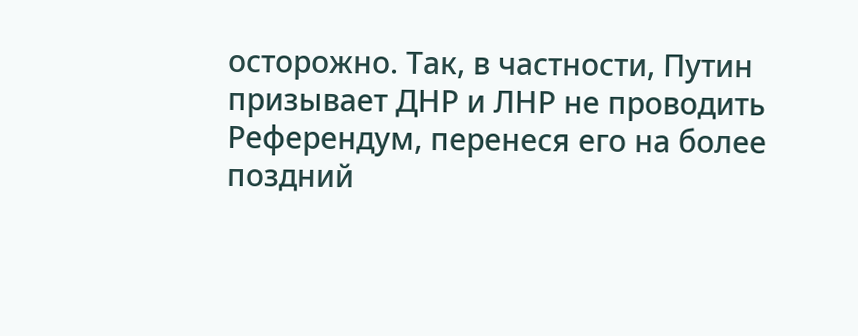осторожно. Так, в частности, Путин призывает ДНР и ЛНР не проводить Референдум, перенеся его на более поздний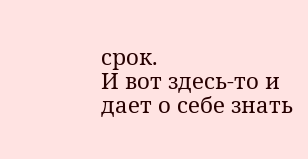срок.
И вот здесь-то и дает о себе знать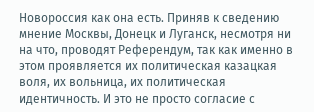Новороссия как она есть. Приняв к сведению мнение Москвы, Донецк и Луганск, несмотря ни на что, проводят Референдум, так как именно в этом проявляется их политическая казацкая воля, их вольница, их политическая идентичность. И это не просто согласие с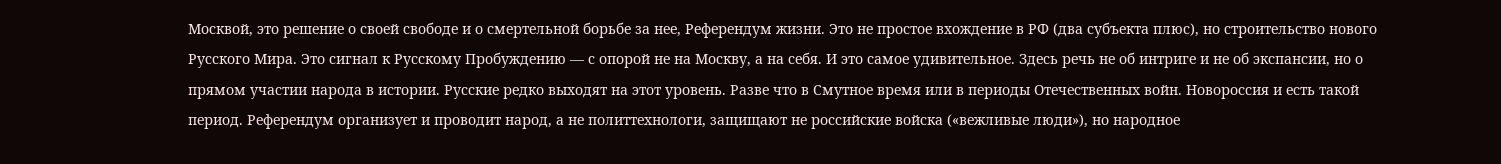Москвой, это решение о своей свободе и о смертельной борьбе за нее, Референдум жизни. Это не простое вхождение в РФ (два субъекта плюс), но строительство нового Русского Мира. Это сигнал к Русскому Пробуждению — с опорой не на Москву, а на себя. И это самое удивительное. Здесь речь не об интриге и не об экспансии, но о прямом участии народа в истории. Русские редко выходят на этот уровень. Разве что в Смутное время или в периоды Отечественных войн. Новороссия и есть такой период. Референдум организует и проводит народ, а не политтехнологи, защищают не российские войска («вежливые люди»), но народное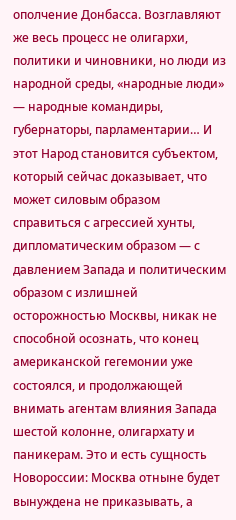ополчение Донбасса. Возглавляют же весь процесс не олигархи, политики и чиновники, но люди из народной среды, «народные люди» — народные командиры, губернаторы, парламентарии… И этот Народ становится субъектом, который сейчас доказывает, что может силовым образом справиться с агрессией хунты, дипломатическим образом — с давлением Запада и политическим образом с излишней осторожностью Москвы, никак не способной осознать, что конец американской гегемонии уже состоялся, и продолжающей внимать агентам влияния Запада шестой колонне, олигархату и паникерам. Это и есть сущность Новороссии: Москва отныне будет вынуждена не приказывать, а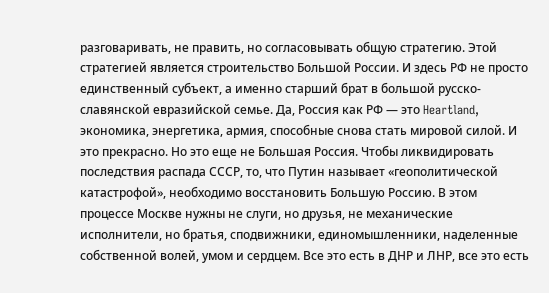разговаривать, не править, но согласовывать общую стратегию. Этой стратегией является строительство Большой России. И здесь РФ не просто единственный субъект, а именно старший брат в большой русско-славянской евразийской семье. Да, Россия как РФ — это Heartland, экономика, энергетика, армия, способные снова стать мировой силой. И это прекрасно. Но это еще не Большая Россия. Чтобы ликвидировать последствия распада СССР, то, что Путин называет «геополитической катастрофой», необходимо восстановить Большую Россию. В этом процессе Москве нужны не слуги, но друзья, не механические исполнители, но братья, сподвижники, единомышленники, наделенные собственной волей, умом и сердцем. Все это есть в ДНР и ЛНР, все это есть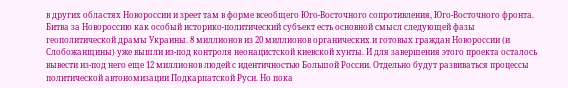в других областях Новороссии и зреет там в форме всеобщего Юго-Восточного сопротивления, Юго-Восточного фронта.
Битва за Новороссию как особый историко-политический субъект есть основной смысл следующей фазы геополитической драмы Украины. 8 миллионов из 20 миллионов органических и готовых граждан Новороссии (и Слобожанщины) уже вышли из-под контроля неонацистской киевской хунты. И для завершения этого проекта осталось вывести из-под него еще 12 миллионов людей с идентичностью Большой России. Отдельно будут развиваться процессы политической автономизации Подкарпатской Руси. Но пока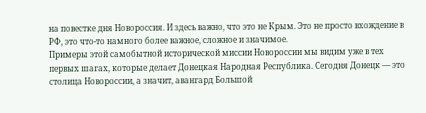на повестке дня Новороссия. И здесь важно, что это не Крым. Это не просто вхождение в РФ, это что-то намного более важное, сложное и значимое.
Примеры этой самобытной исторической миссии Новороссии мы видим уже в тех первых шагах, которые делает Донецкая Народная Республика. Сегодня Донецк — это столица Новороссии, а значит, авангард Большой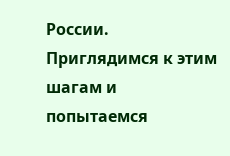России. Приглядимся к этим шагам и попытаемся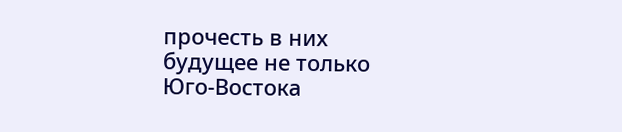прочесть в них будущее не только Юго-Востока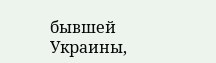бывшей Украины,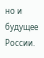но и будущее России.